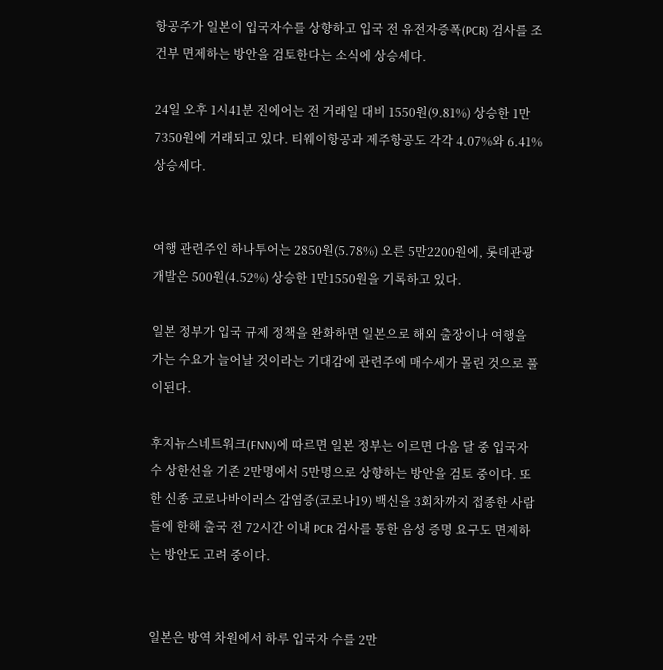항공주가 일본이 입국자수를 상향하고 입국 전 유전자증폭(PCR) 검사를 조건부 면제하는 방안을 검토한다는 소식에 상승세다.

24일 오후 1시41분 진에어는 전 거래일 대비 1550원(9.81%) 상승한 1만7350원에 거래되고 있다. 티웨이항공과 제주항공도 각각 4.07%와 6.41% 상승세다.


여행 관련주인 하나투어는 2850원(5.78%) 오른 5만2200원에, 롯데관광개발은 500원(4.52%) 상승한 1만1550원을 기록하고 있다.

일본 정부가 입국 규제 정책을 완화하면 일본으로 해외 출장이나 여행을 가는 수요가 늘어날 것이라는 기대감에 관련주에 매수세가 몰린 것으로 풀이된다.

후지뉴스네트워크(FNN)에 따르면 일본 정부는 이르면 다음 달 중 입국자 수 상한선을 기존 2만명에서 5만명으로 상향하는 방안을 검토 중이다. 또한 신종 코로나바이러스 감염증(코로나19) 백신을 3회차까지 접종한 사람들에 한해 출국 전 72시간 이내 PCR 검사를 통한 음성 증명 요구도 면제하는 방안도 고려 중이다.


일본은 방역 차원에서 하루 입국자 수를 2만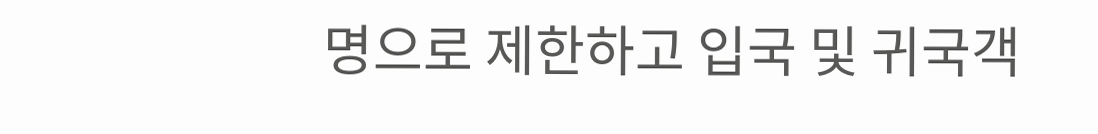명으로 제한하고 입국 및 귀국객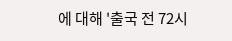에 대해 '출국 전 72시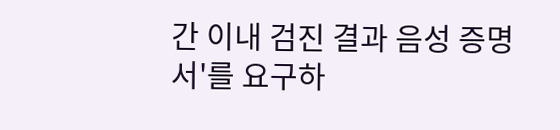간 이내 검진 결과 음성 증명서'를 요구하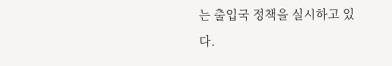는 출입국 정책을 실시하고 있다.